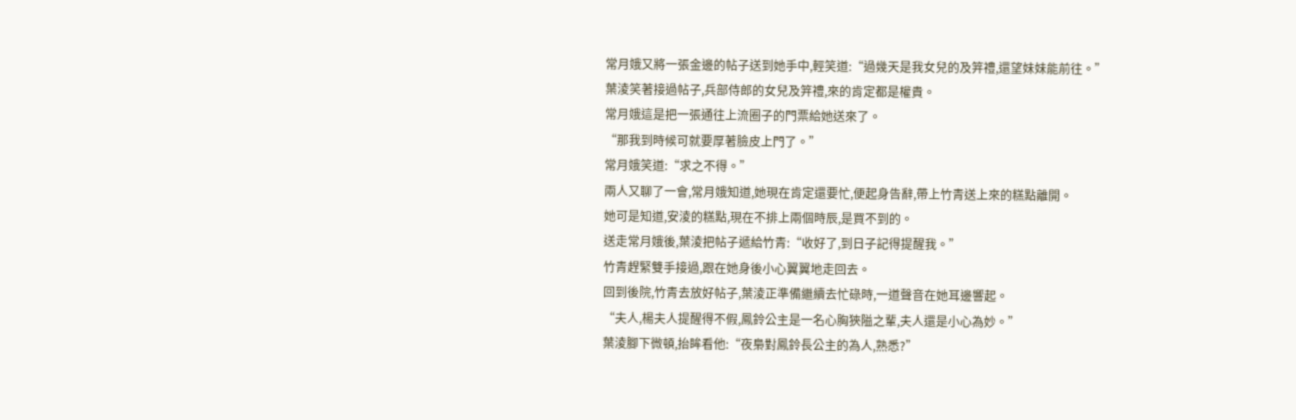常月娥又將一張金邊的帖子送到她手中,輕笑道:“過幾天是我女兒的及笄禮,還望妹妹能前往。”
葉淩笑著接過帖子,兵部侍郎的女兒及笄禮,來的肯定都是權貴。
常月娥這是把一張通往上流圈子的門票給她送來了。
“那我到時候可就要厚著臉皮上門了。”
常月娥笑道:“求之不得。”
兩人又聊了一會,常月娥知道,她現在肯定還要忙,便起身告辭,帶上竹青送上來的糕點離開。
她可是知道,安淩的糕點,現在不排上兩個時辰,是買不到的。
送走常月娥後,葉淩把帖子遞給竹青:“收好了,到日子記得提醒我。”
竹青趕緊雙手接過,跟在她身後小心翼翼地走回去。
回到後院,竹青去放好帖子,葉淩正準備繼續去忙碌時,一道聲音在她耳邊響起。
“夫人,楊夫人提醒得不假,鳳鈴公主是一名心胸狹隘之輩,夫人還是小心為妙。”
葉淩腳下微頓,抬眸看他:“夜梟對鳳鈴長公主的為人,熟悉?”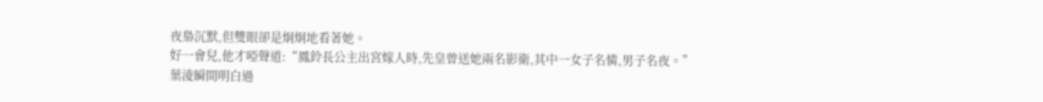夜梟沉默,但雙眼卻是炯炯地看著她。
好一會兒,他才啞聲道:“鳳鈴長公主出宮嫁人時,先皇曾送她兩名影衛,其中一女子名憐,男子名夜。”
葉淩瞬間明白過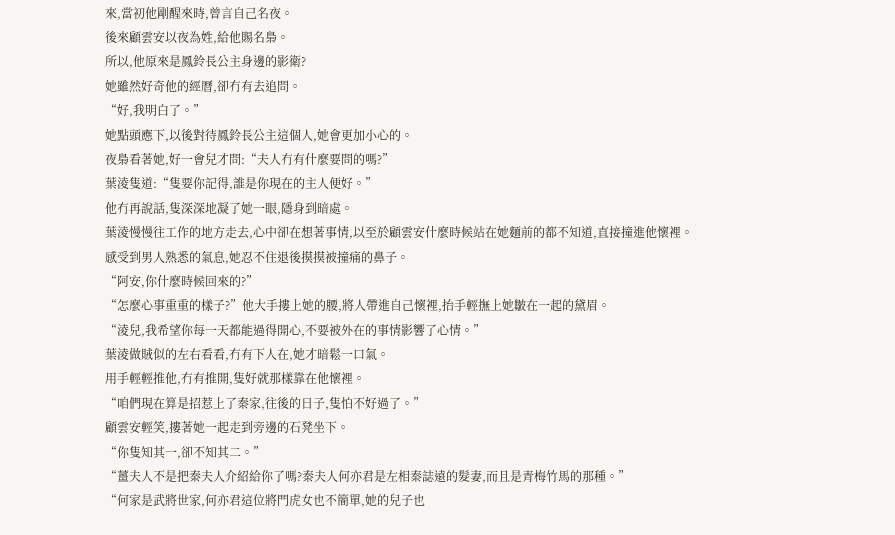來,當初他剛醒來時,曾言自己名夜。
後來顧雲安以夜為姓,給他賜名梟。
所以,他原來是鳳鈴長公主身邊的影衛?
她雖然好奇他的經曆,卻冇有去追問。
“好,我明白了。”
她點頭應下,以後對待鳳鈴長公主這個人,她會更加小心的。
夜梟看著她,好一會兒才問:“夫人冇有什麼要問的嗎?”
葉淩隻道:“隻要你記得,誰是你現在的主人便好。”
他冇再說話,隻深深地凝了她一眼,隱身到暗處。
葉淩慢慢往工作的地方走去,心中卻在想著事情,以至於顧雲安什麼時候站在她麵前的都不知道,直接撞進他懷裡。
感受到男人熟悉的氣息,她忍不住退後摸摸被撞痛的鼻子。
“阿安,你什麼時候回來的?”
“怎麼心事重重的樣子?”他大手摟上她的腰,將人帶進自己懷裡,抬手輕撫上她皺在一起的黛眉。
“淩兒,我希望你每一天都能過得開心,不要被外在的事情影響了心情。”
葉淩做賊似的左右看看,冇有下人在,她才暗鬆一口氣。
用手輕輕推他,冇有推開,隻好就那樣靠在他懷裡。
“咱們現在算是招惹上了秦家,往後的日子,隻怕不好過了。”
顧雲安輕笑,摟著她一起走到旁邊的石凳坐下。
“你隻知其一,卻不知其二。”
“薑夫人不是把秦夫人介紹給你了嗎?秦夫人何亦君是左相秦誌遠的髮妻,而且是青梅竹馬的那種。”
“何家是武將世家,何亦君這位將門虎女也不簡單,她的兒子也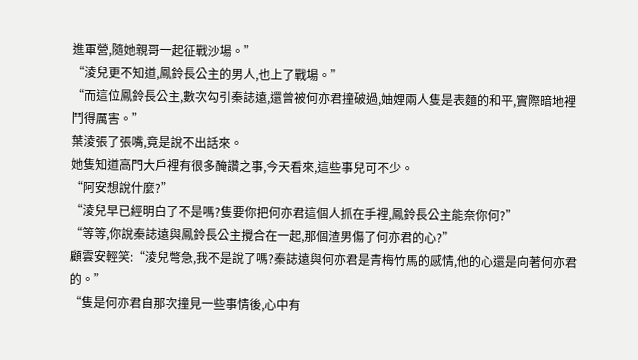進軍營,隨她親哥一起征戰沙場。”
“淩兒更不知道,鳳鈴長公主的男人,也上了戰場。”
“而這位鳳鈴長公主,數次勾引秦誌遠,還曾被何亦君撞破過,妯娌兩人隻是表麵的和平,實際暗地裡鬥得厲害。”
葉淩張了張嘴,竟是說不出話來。
她隻知道高門大戶裡有很多醃讚之事,今天看來,這些事兒可不少。
“阿安想說什麼?”
“淩兒早已經明白了不是嗎?隻要你把何亦君這個人抓在手裡,鳳鈴長公主能奈你何?”
“等等,你說秦誌遠與鳳鈴長公主攪合在一起,那個渣男傷了何亦君的心?”
顧雲安輕笑:“淩兒彆急,我不是說了嗎?秦誌遠與何亦君是青梅竹馬的感情,他的心還是向著何亦君的。”
“隻是何亦君自那次撞見一些事情後,心中有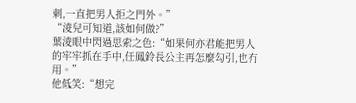刺,一直把男人拒之門外。”
“淩兒可知道,該如何做?”
葉淩眼中閃過思索之色:“如果何亦君能把男人的牢牢抓在手中,任鳳鈴長公主再怎麼勾引,也冇用。”
他低笑:“想完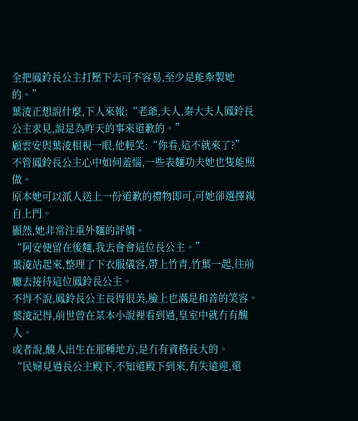全把鳳鈴長公主打壓下去可不容易,至少是能牽製她的。”
葉淩正想說什麼,下人來報:“老爺,夫人,秦大夫人鳳鈴長公主求見,說是為昨天的事來道歉的。”
顧雲安與葉淩相視一眼,他輕笑:“你看,這不就來了?”
不管鳳鈴長公主心中如何羞惱,一些表麵功夫她也隻能照做。
原本她可以派人送上一份道歉的禮物即可,可她卻選擇親自上門。
顯然,她非常注重外麵的評價。
“阿安便留在後麵,我去會會這位長公主。”
葉淩站起來,整理了下衣服儀容,帶上竹青,竹葉一起,往前廳去接待這位鳳鈴長公主。
不得不說,鳳鈴長公主長得很美,臉上也滿是和善的笑容。
葉淩記得,前世曾在某本小說裡看到過,皇室中就冇有醜人。
或者說,醜人出生在那種地方,是冇有資格長大的。
“民婦見過長公主殿下,不知道殿下到來,有失遠迎,還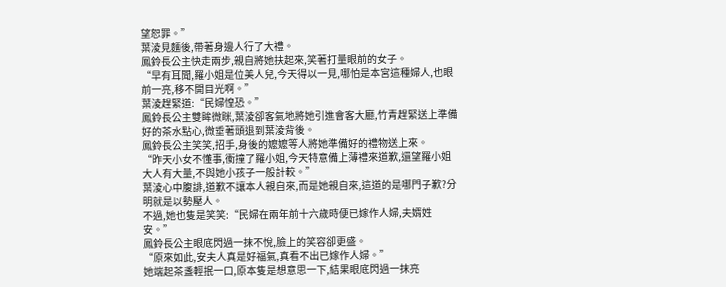望恕罪。”
葉淩見麵後,帶著身邊人行了大禮。
鳳鈴長公主快走兩步,親自將她扶起來,笑著打量眼前的女子。
“早有耳聞,羅小姐是位美人兒,今天得以一見,哪怕是本宮這種婦人,也眼前一亮,移不開目光啊。”
葉淩趕緊道:“民婦惶恐。”
鳳鈴長公主雙眸微眯,葉淩卻客氣地將她引進會客大廳,竹青趕緊送上準備好的茶水點心,微垂著頭退到葉淩背後。
鳳鈴長公主笑笑,招手,身後的嬤嬤等人將她準備好的禮物送上來。
“昨天小女不懂事,衝撞了羅小姐,今天特意備上薄禮來道歉,還望羅小姐大人有大量,不與她小孩子一般計較。”
葉淩心中腹誹,道歉不讓本人親自來,而是她親自來,這道的是哪門子歉?分明就是以勢壓人。
不過,她也隻是笑笑:“民婦在兩年前十六歲時便已嫁作人婦,夫婿姓安。”
鳳鈴長公主眼底閃過一抹不悅,臉上的笑容卻更盛。
“原來如此,安夫人真是好福氣,真看不出已嫁作人婦。”
她端起茶盞輕抿一口,原本隻是想意思一下,結果眼底閃過一抹亮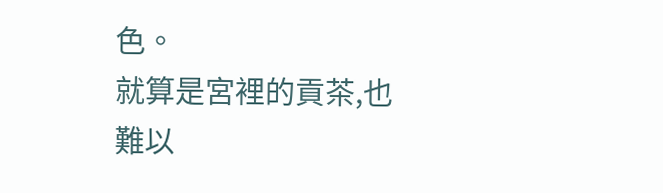色。
就算是宮裡的貢茶,也難以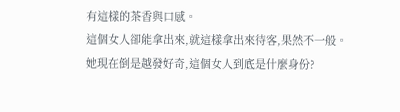有這樣的茶香與口感。
這個女人卻能拿出來,就這樣拿出來待客,果然不一般。
她現在倒是越發好奇,這個女人到底是什麼身份?